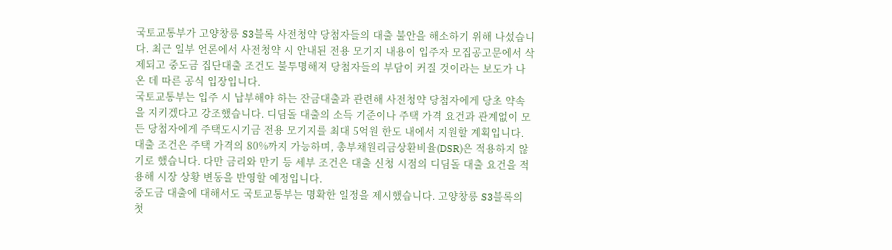국토교통부가 고양창릉 S3블록 사전청약 당첨자들의 대출 불안을 해소하기 위해 나섰습니다. 최근 일부 언론에서 사전청약 시 안내된 전용 모기지 내용이 입주자 모집공고문에서 삭제되고 중도금 집단대출 조건도 불투명해져 당첨자들의 부담이 커질 것이라는 보도가 나온 데 따른 공식 입장입니다.
국토교통부는 입주 시 납부해야 하는 잔금대출과 관련해 사전청약 당첨자에게 당초 약속을 지키겠다고 강조했습니다. 디딤돌 대출의 소득 기준이나 주택 가격 요건과 관계없이 모든 당첨자에게 주택도시기금 전용 모기지를 최대 5억원 한도 내에서 지원할 계획입니다. 대출 조건은 주택 가격의 80%까지 가능하며, 총부채원리금상환비율(DSR)은 적용하지 않기로 했습니다. 다만 금리와 만기 등 세부 조건은 대출 신청 시점의 디딤돌 대출 요건을 적용해 시장 상황 변동을 반영할 예정입니다.
중도금 대출에 대해서도 국토교통부는 명확한 일정을 제시했습니다. 고양창릉 S3블록의 첫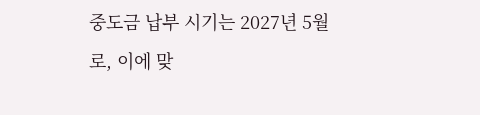중도금 납부 시기는 2027년 5월로, 이에 맞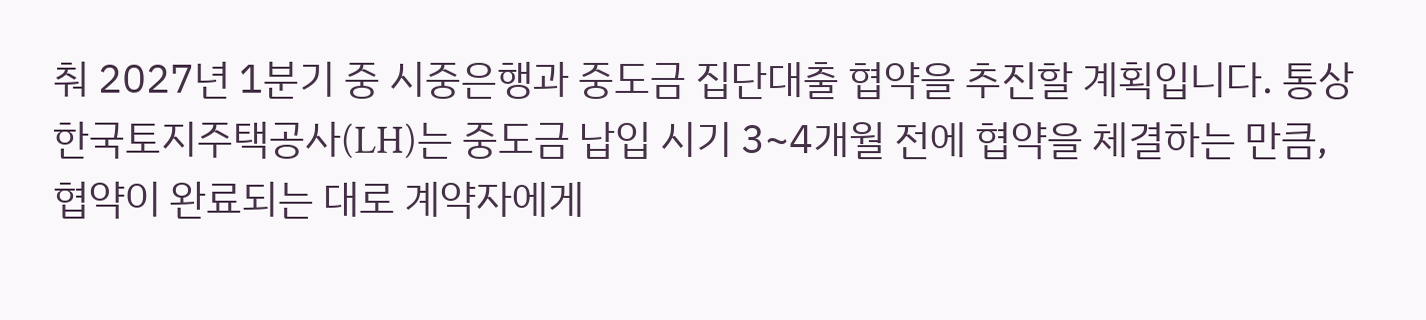춰 2027년 1분기 중 시중은행과 중도금 집단대출 협약을 추진할 계획입니다. 통상 한국토지주택공사(LH)는 중도금 납입 시기 3~4개월 전에 협약을 체결하는 만큼, 협약이 완료되는 대로 계약자에게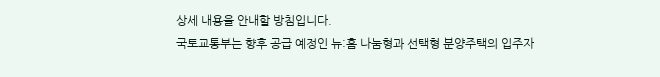상세 내용을 안내할 방침입니다.
국토교통부는 향후 공급 예정인 뉴:홈 나눔형과 선택형 분양주택의 입주자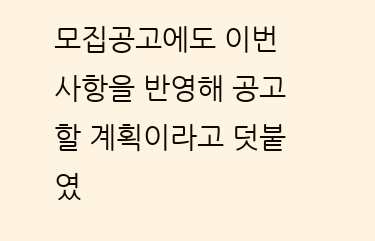모집공고에도 이번 사항을 반영해 공고할 계획이라고 덧붙였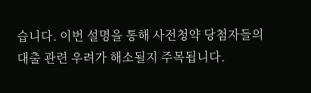습니다. 이번 설명을 통해 사전청약 당첨자들의 대출 관련 우려가 해소될지 주목됩니다.